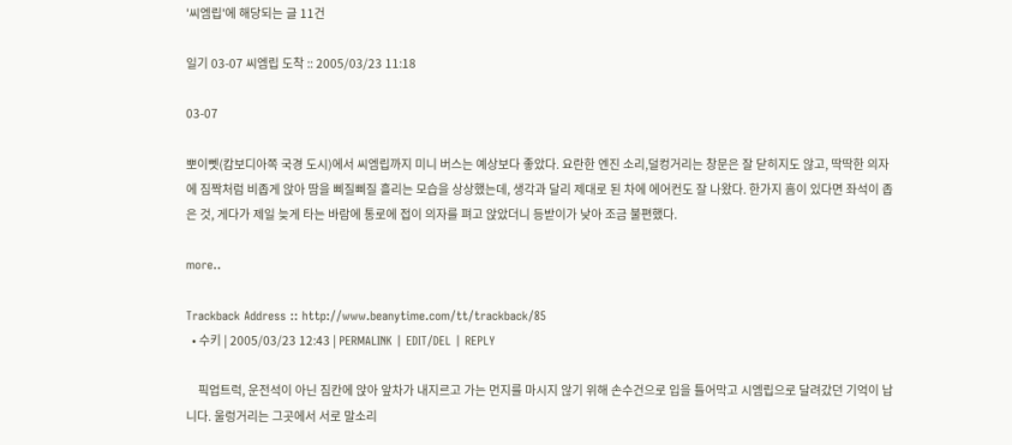'씨엠립'에 해당되는 글 11건

일기 03-07 씨엠립 도착 :: 2005/03/23 11:18

03-07

뽀이뻿(캄보디아쪽 국경 도시)에서 씨엠립까지 미니 버스는 예상보다 좋았다. 요란한 엔진 소리,덜컹거리는 창문은 잘 닫히지도 않고, 딱딱한 의자에 짐짝처럼 비좁게 앉아 땀을 삐질삐질 흘리는 모습을 상상했는데, 생각과 달리 제대로 된 차에 에어컨도 잘 나왔다. 한가지 흠이 있다면 좌석이 좁은 것, 게다가 제일 늦게 타는 바람에 통로에 접이 의자를 펴고 앉았더니 등받이가 낮아 조금 불편했다.

more..

Trackback Address :: http://www.beanytime.com/tt/trackback/85
  • 수키 | 2005/03/23 12:43 | PERMALINK | EDIT/DEL | REPLY

    픽업트럭, 운전석이 아닌 짐칸에 앉아 앞차가 내지르고 가는 먼지를 마시지 않기 위해 손수건으로 입을 틀어막고 시엠립으로 달려갔던 기억이 납니다. 울렁거리는 그곳에서 서로 말소리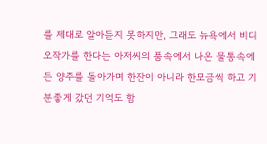를 제대로 알아듣지 못하지만, 그래도 뉴욕에서 비디오작가를 한다는 아저씨의 품속에서 나온 물통속에 든 양주를 돌아가며 한잔이 아니라 한모금씩 하고 기분좋게 갔던 기억도 함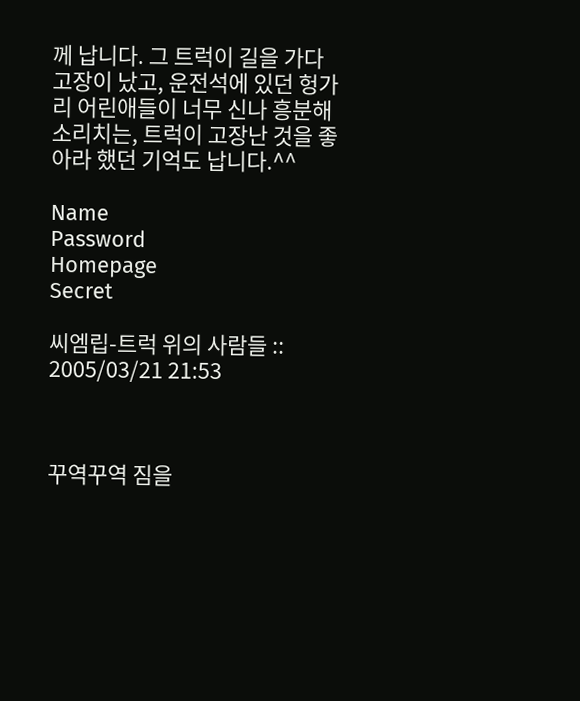께 납니다. 그 트럭이 길을 가다 고장이 났고, 운전석에 있던 헝가리 어린애들이 너무 신나 흥분해 소리치는, 트럭이 고장난 것을 좋아라 했던 기억도 납니다.^^

Name
Password
Homepage
Secret

씨엠립-트럭 위의 사람들 :: 2005/03/21 21:53



꾸역꾸역 짐을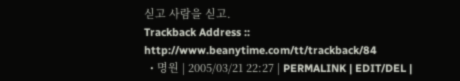싣고 사람을 싣고.
Trackback Address :: http://www.beanytime.com/tt/trackback/84
  • 명원 | 2005/03/21 22:27 | PERMALINK | EDIT/DEL |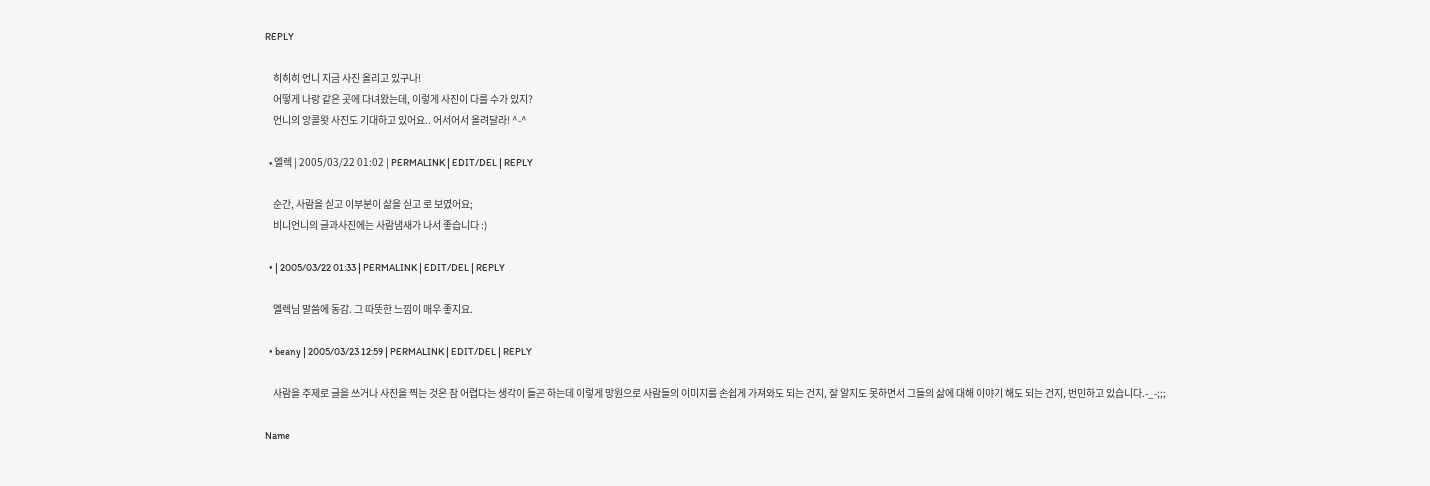REPLY

    히히히 언니 지금 사진 올리고 있구나!
    어떻게 나랑 같은 곳에 다녀왔는데, 이렇게 사진이 다를 수가 있지?
    언니의 앙콜왓 사진도 기대하고 있어요.. 어서어서 올려달라! ^-^

  • 엘렉 | 2005/03/22 01:02 | PERMALINK | EDIT/DEL | REPLY

    순간, 사람을 싣고 이부분이 삶을 싣고 로 보였어요;
    비니언니의 글과사진에는 사람냄새가 나서 좋습니다 :)

  • | 2005/03/22 01:33 | PERMALINK | EDIT/DEL | REPLY

    엘렉님 말씀에 동감. 그 따뜻한 느낌이 매우 좋지요.

  • beany | 2005/03/23 12:59 | PERMALINK | EDIT/DEL | REPLY

    사람을 주제로 글을 쓰거나 사진을 찍는 것은 참 어렵다는 생각이 들곤 하는데 이렇게 망원으로 사람들의 이미지를 손쉽게 가져와도 되는 건지, 잘 알지도 못하면서 그들의 삶에 대해 이야기 해도 되는 건지, 번민하고 있습니다.-_-;;;

Name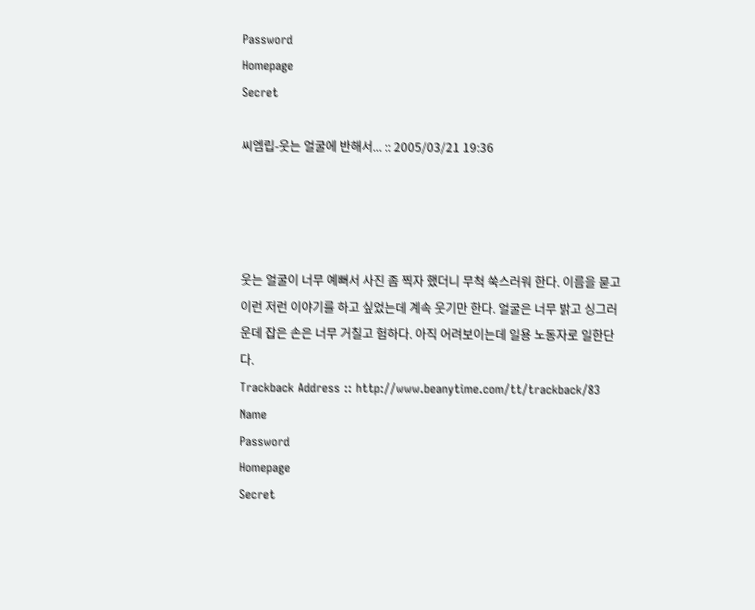Password
Homepage
Secret

씨엠립-웃는 얼굴에 반해서... :: 2005/03/21 19:36




웃는 얼굴이 너무 예뻐서 사진 좀 찍자 했더니 무척 쑥스러워 한다. 이름을 묻고 이런 저런 이야기를 하고 싶었는데 계속 웃기만 한다. 얼굴은 너무 밝고 싱그러운데 잡은 손은 너무 거칠고 험하다. 아직 어려보이는데 일용 노동자로 일한단다.
Trackback Address :: http://www.beanytime.com/tt/trackback/83
Name
Password
Homepage
Secret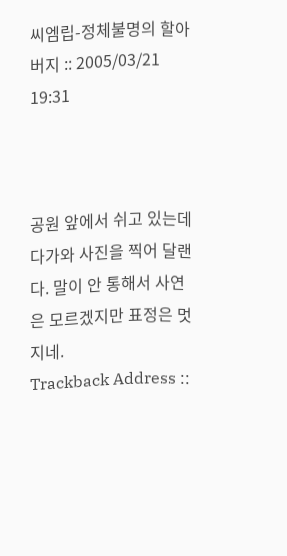씨엠립-정체불명의 할아버지 :: 2005/03/21 19:31



공원 앞에서 쉬고 있는데 다가와 사진을 찍어 달랜다. 말이 안 통해서 사연은 모르겠지만 표정은 멋지네.
Trackback Address ::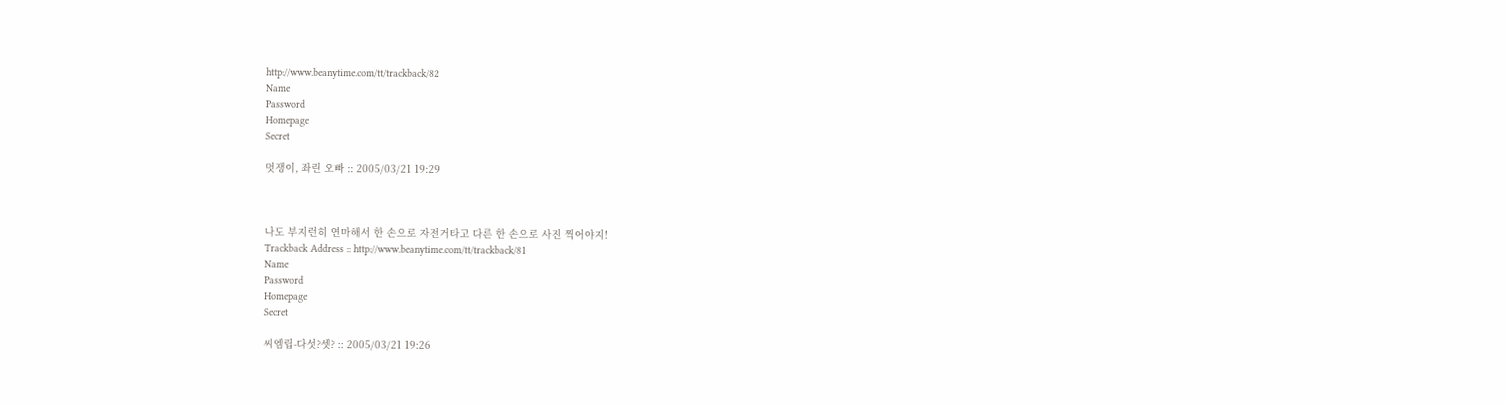http://www.beanytime.com/tt/trackback/82
Name
Password
Homepage
Secret

멋쟁이, 좌린 오빠 :: 2005/03/21 19:29



나도 부지런히 연마해서 한 손으로 자전거타고 다른 한 손으로 사진 찍어야지!
Trackback Address :: http://www.beanytime.com/tt/trackback/81
Name
Password
Homepage
Secret

씨엠립-다섯?셋? :: 2005/03/21 19:26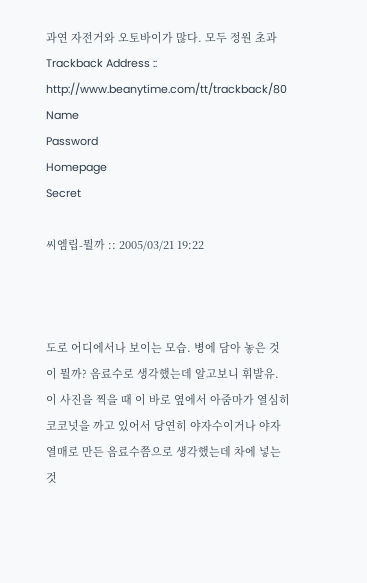과연 자전거와 오토바이가 많다. 모두 정원 초과
Trackback Address :: http://www.beanytime.com/tt/trackback/80
Name
Password
Homepage
Secret

씨엠립-뭘까 :: 2005/03/21 19:22



도로 어디에서나 보이는 모습. 병에 담아 놓은 것이 뭘까? 음료수로 생각했는데 알고보니 휘발유. 이 사진을 찍을 때 이 바로 옆에서 아줌마가 열심히 코코넛을 까고 있어서 당연히 야자수이거나 야자 열매로 만든 음료수쯤으로 생각했는데 차에 넣는 것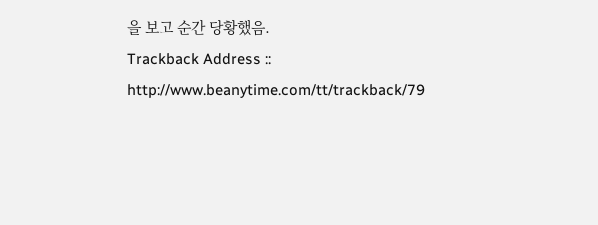을 보고 순간 당황했음.
Trackback Address :: http://www.beanytime.com/tt/trackback/79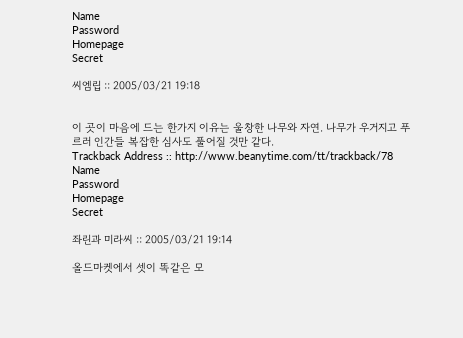Name
Password
Homepage
Secret

씨엠립 :: 2005/03/21 19:18


이 곳이 마음에 드는 한가지 이유는 울창한 나무와 자연. 나무가 우거지고 푸르러 인간들 복잡한 심사도 풀어질 것만 같다.
Trackback Address :: http://www.beanytime.com/tt/trackback/78
Name
Password
Homepage
Secret

좌린과 미라씨 :: 2005/03/21 19:14

올드마켓에서 셋이 똑같은 모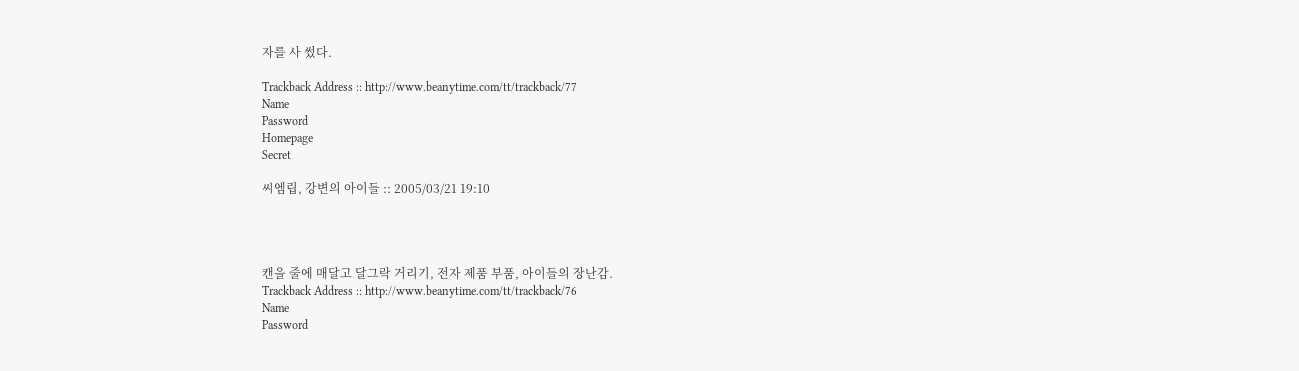자를 사 썼다.

Trackback Address :: http://www.beanytime.com/tt/trackback/77
Name
Password
Homepage
Secret

씨엠립, 강변의 아이들 :: 2005/03/21 19:10




캔을 줄에 매달고 달그락 거리기, 전자 제품 부품, 아이들의 장난감.
Trackback Address :: http://www.beanytime.com/tt/trackback/76
Name
Password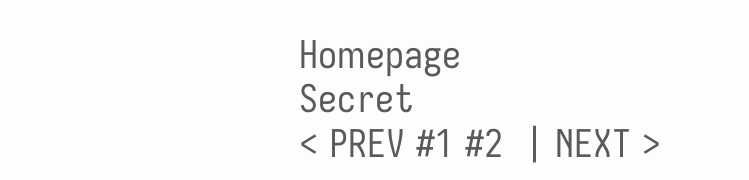Homepage
Secret
< PREV #1 #2  | NEXT >